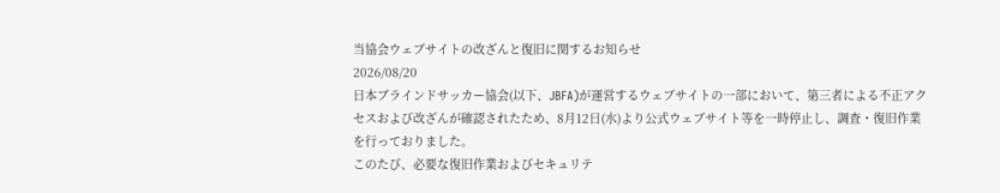当協会ウェブサイトの改ざんと復旧に関するお知らせ
2026/08/20
日本ブラインドサッカー協会(以下、JBFA)が運営するウェブサイトの一部において、第三者による不正アクセスおよび改ざんが確認されたため、8月12日(水)より公式ウェブサイト等を一時停止し、調査・復旧作業を行っておりました。
このたび、必要な復旧作業およびセキュリテ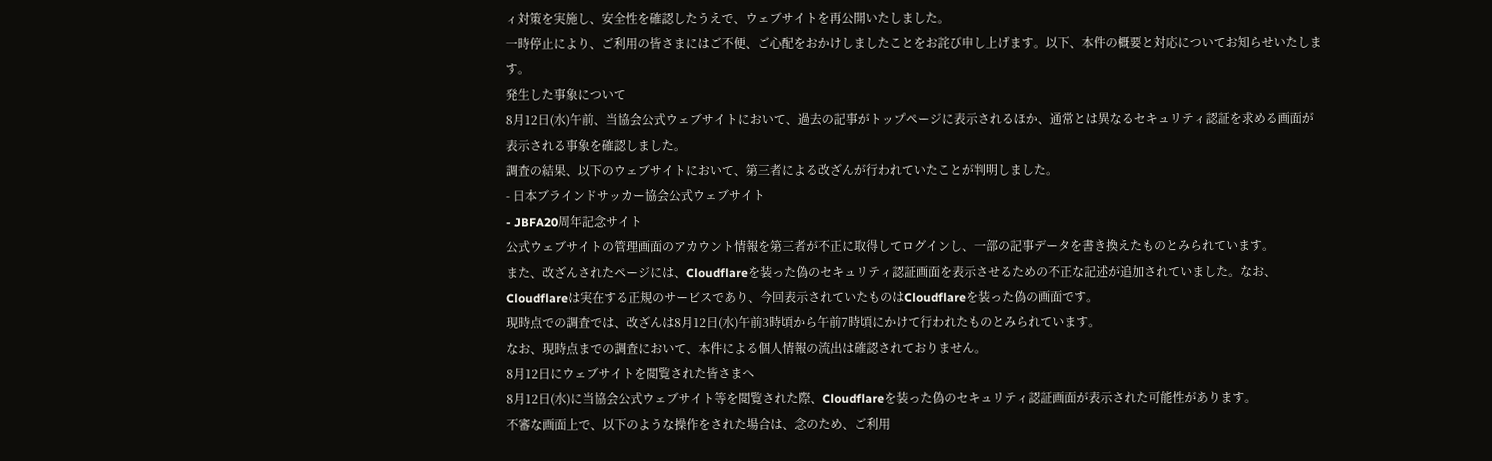ィ対策を実施し、安全性を確認したうえで、ウェブサイトを再公開いたしました。
一時停止により、ご利用の皆さまにはご不便、ご心配をおかけしましたことをお詫び申し上げます。以下、本件の概要と対応についてお知らせいたします。
発生した事象について
8月12日(水)午前、当協会公式ウェブサイトにおいて、過去の記事がトップページに表示されるほか、通常とは異なるセキュリティ認証を求める画面が表示される事象を確認しました。
調査の結果、以下のウェブサイトにおいて、第三者による改ざんが行われていたことが判明しました。
- 日本ブラインドサッカー協会公式ウェブサイト
- JBFA20周年記念サイト
公式ウェブサイトの管理画面のアカウント情報を第三者が不正に取得してログインし、一部の記事データを書き換えたものとみられています。
また、改ざんされたページには、Cloudflareを装った偽のセキュリティ認証画面を表示させるための不正な記述が追加されていました。なお、Cloudflareは実在する正規のサービスであり、今回表示されていたものはCloudflareを装った偽の画面です。
現時点での調査では、改ざんは8月12日(水)午前3時頃から午前7時頃にかけて行われたものとみられています。
なお、現時点までの調査において、本件による個人情報の流出は確認されておりません。
8月12日にウェブサイトを閲覧された皆さまへ
8月12日(水)に当協会公式ウェブサイト等を閲覧された際、Cloudflareを装った偽のセキュリティ認証画面が表示された可能性があります。
不審な画面上で、以下のような操作をされた場合は、念のため、ご利用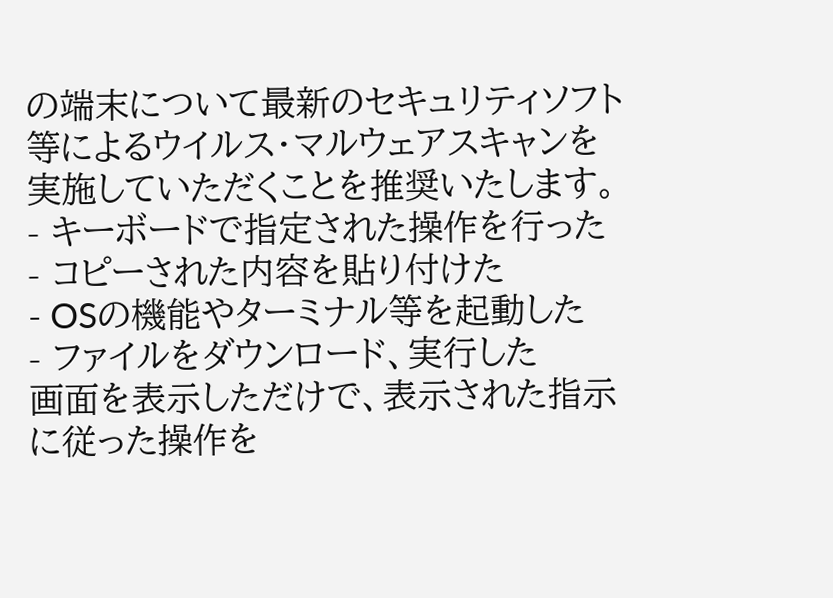の端末について最新のセキュリティソフト等によるウイルス・マルウェアスキャンを実施していただくことを推奨いたします。
- キーボードで指定された操作を行った
- コピーされた内容を貼り付けた
- OSの機能やターミナル等を起動した
- ファイルをダウンロード、実行した
画面を表示しただけで、表示された指示に従った操作を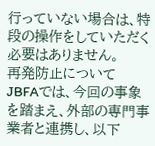行っていない場合は、特段の操作をしていただく必要はありません。
再発防止について
JBFAでは、今回の事象を踏まえ、外部の専門事業者と連携し、以下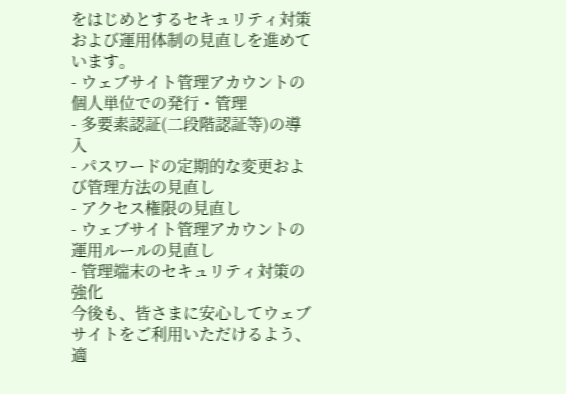をはじめとするセキュリティ対策および運用体制の見直しを進めています。
- ウェブサイト管理アカウントの個人単位での発行・管理
- 多要素認証(二段階認証等)の導入
- パスワードの定期的な変更および管理方法の見直し
- アクセス権限の見直し
- ウェブサイト管理アカウントの運用ルールの見直し
- 管理端末のセキュリティ対策の強化
今後も、皆さまに安心してウェブサイトをご利用いただけるよう、適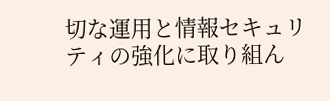切な運用と情報セキュリティの強化に取り組ん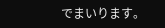でまいります。